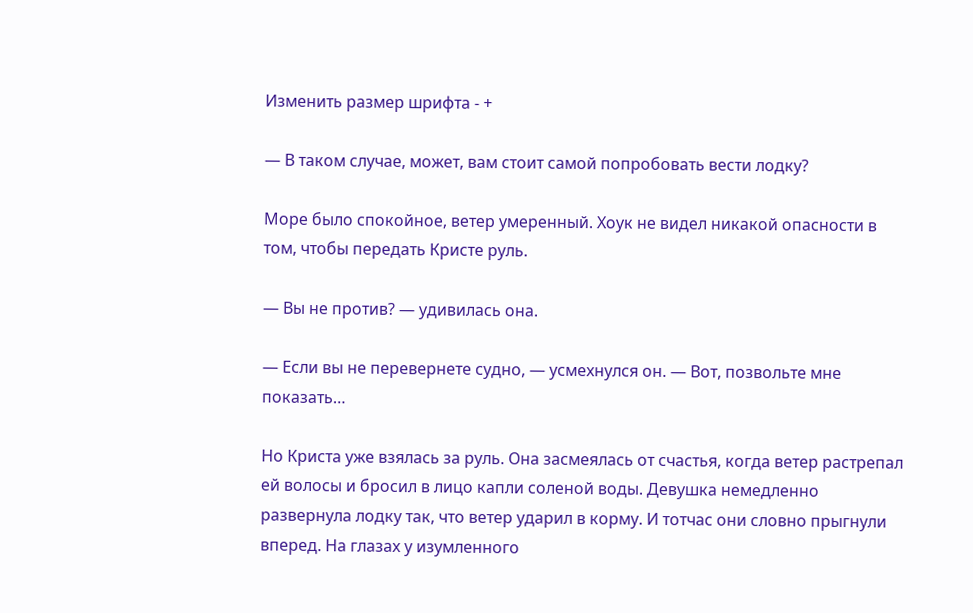Изменить размер шрифта - +

— В таком случае, может, вам стоит самой попробовать вести лодку?

Море было спокойное, ветер умеренный. Хоук не видел никакой опасности в том, чтобы передать Кристе руль.

— Вы не против? — удивилась она.

— Если вы не перевернете судно, — усмехнулся он. — Вот, позвольте мне показать…

Но Криста уже взялась за руль. Она засмеялась от счастья, когда ветер растрепал ей волосы и бросил в лицо капли соленой воды. Девушка немедленно развернула лодку так, что ветер ударил в корму. И тотчас они словно прыгнули вперед. На глазах у изумленного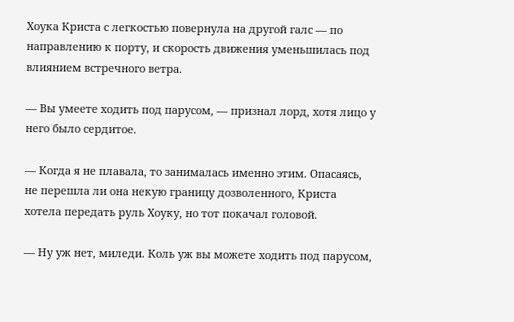Хоука Криста с легкостью повернула на другой галс — по направлению к порту, и скорость движения уменьшилась под влиянием встречного ветра.

— Вы умеете ходить под парусом, — признал лорд, хотя лицо у него было сердитое.

— Когда я не плавала, то занималась именно этим. Опасаясь, не перешла ли она некую границу дозволенного, Криста хотела передать руль Хоуку, но тот покачал головой.

— Ну уж нет, миледи. Коль уж вы можете ходить под парусом,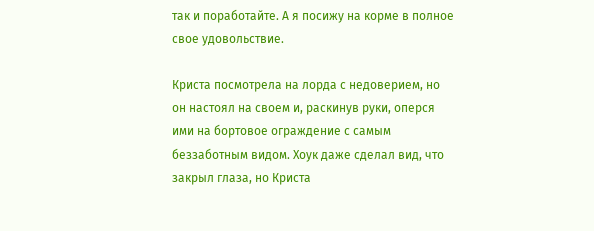так и поработайте. А я посижу на корме в полное свое удовольствие.

Криста посмотрела на лорда с недоверием, но он настоял на своем и, раскинув руки, оперся ими на бортовое ограждение с самым беззаботным видом. Хоук даже сделал вид, что закрыл глаза, но Криста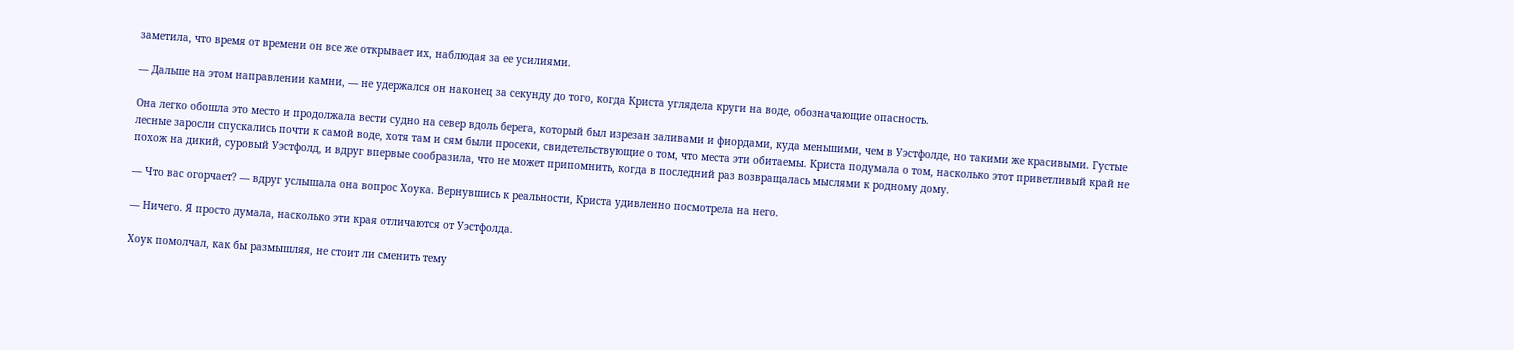заметила, что время от времени он все же открывает их, наблюдая за ее усилиями.

— Дальше на этом направлении камни, — не удержался он наконец за секунду до того, когда Криста углядела круги на воде, обозначающие опасность.

Она легко обошла это место и продолжала вести судно на север вдоль берега, который был изрезан заливами и фиордами, куда меньшими, чем в Уэстфолде, но такими же красивыми. Густые лесные заросли спускались почти к самой воде, хотя там и сям были просеки, свидетельствующие о том, что места эти обитаемы. Криста подумала о том, насколько этот приветливый край не похож на дикий, суровый Уэстфолд, и вдруг впервые сообразила, что не может припомнить, когда в последний раз возвращалась мыслями к родному дому.

— Что вас огорчает? — вдруг услышала она вопрос Хоука. Вернувшись к реальности, Криста удивленно посмотрела на него.

— Ничего. Я просто думала, насколько эти края отличаются от Уэстфолда.

Хоук помолчал, как бы размышляя, не стоит ли сменить тему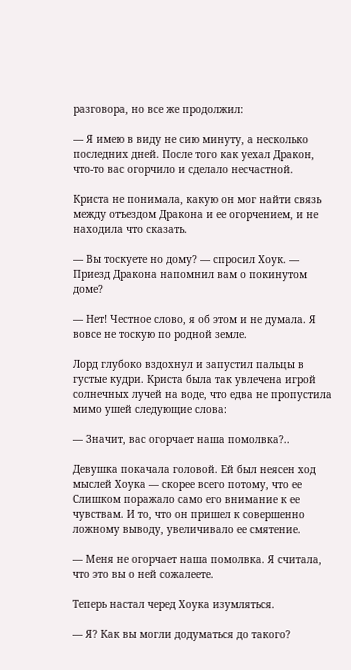разговора, но все же продолжил:

— Я имею в виду не сию минуту, а несколько последних дней. После того как уехал Дракон, что-то вас огорчило и сделало несчастной.

Криста не понимала, какую он мог найти связь между отъездом Дракона и ее огорчением, и не находила что сказать.

— Вы тоскуете но дому? — спросил Хоук. — Приезд Дракона напомнил вам о покинутом доме?

— Нет! Честное слово, я об этом и не думала. Я вовсе не тоскую по родной земле.

Лорд глубоко вздохнул и запустил пальцы в густые кудри. Криста была так увлечена игрой солнечных лучей на воде, что едва не пропустила мимо ушей следующие слова:

— Значит, вас огорчает наша помолвка?..

Девушка покачала головой. Ей был неясен ход мыслей Хоука — скорее всего потому, что ее Слишком поражало само его внимание к ее чувствам. И то, что он пришел к совершенно ложному выводу, увеличивало ее смятение.

— Меня не огорчает наша помолвка. Я считала, что это вы о ней сожалеете.

Теперь настал черед Хоука изумляться.

— Я? Как вы могли додуматься до такого?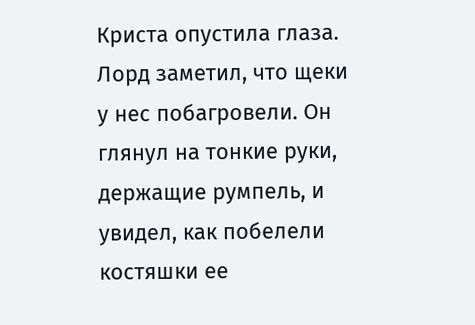Криста опустила глаза. Лорд заметил, что щеки у нес побагровели. Он глянул на тонкие руки, держащие румпель, и увидел, как побелели костяшки ее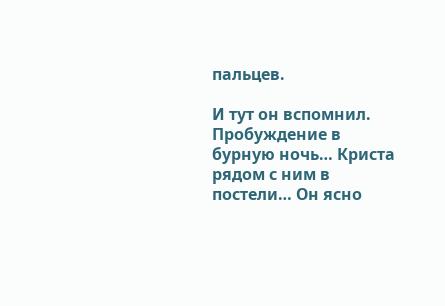пальцев.

И тут он вспомнил. Пробуждение в бурную ночь… Криста рядом с ним в постели… Он ясно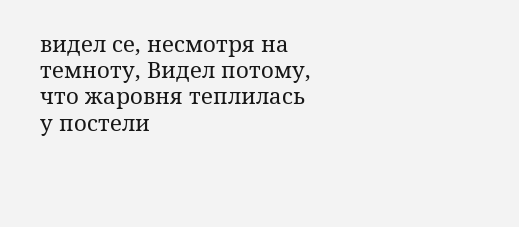видел се, несмотря на темноту, Видел потому, что жаровня теплилась у постели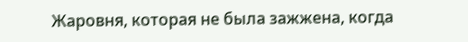Жаровня, которая не была зажжена, когда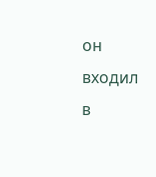он входил в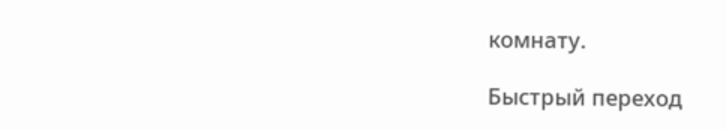комнату.

Быстрый переход